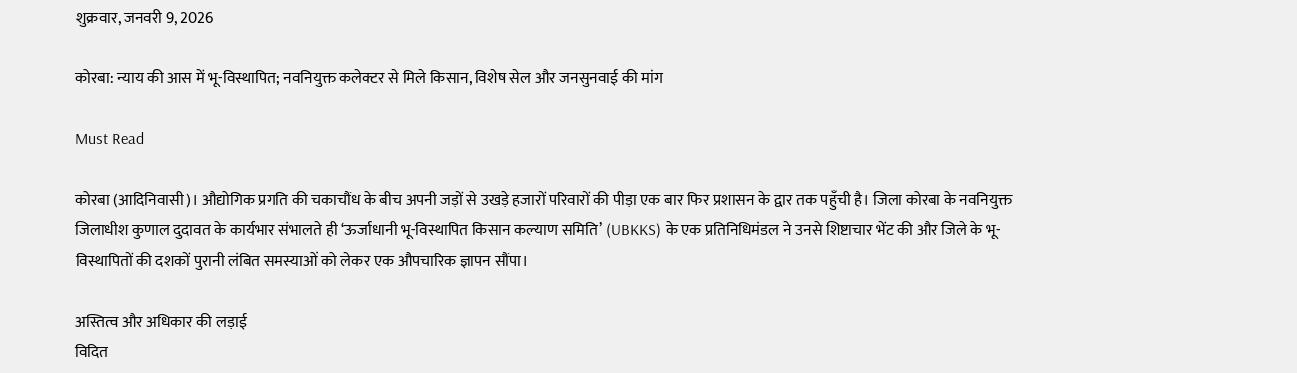शुक्रवार, जनवरी 9, 2026

कोरबा: न्याय की आस में भू-विस्थापित; नवनियुक्त कलेक्टर से मिले किसान, विशेष सेल और जनसुनवाई की मांग

Must Read

कोरबा (आदिनिवासी)। औद्योगिक प्रगति की चकाचौंध के बीच अपनी जड़ों से उखड़े हजारों परिवारों की पीड़ा एक बार फिर प्रशासन के द्वार तक पहुँची है। जिला कोरबा के नवनियुक्त जिलाधीश कुणाल दुदावत के कार्यभार संभालते ही ‘ऊर्जाधानी भू-विस्थापित किसान कल्याण समिति’ (UBKKS) के एक प्रतिनिधिमंडल ने उनसे शिष्टाचार भेंट की और जिले के भू-विस्थापितों की दशकों पुरानी लंबित समस्याओं को लेकर एक औपचारिक ज्ञापन सौंपा।

अस्तित्व और अधिकार की लड़ाई
विदित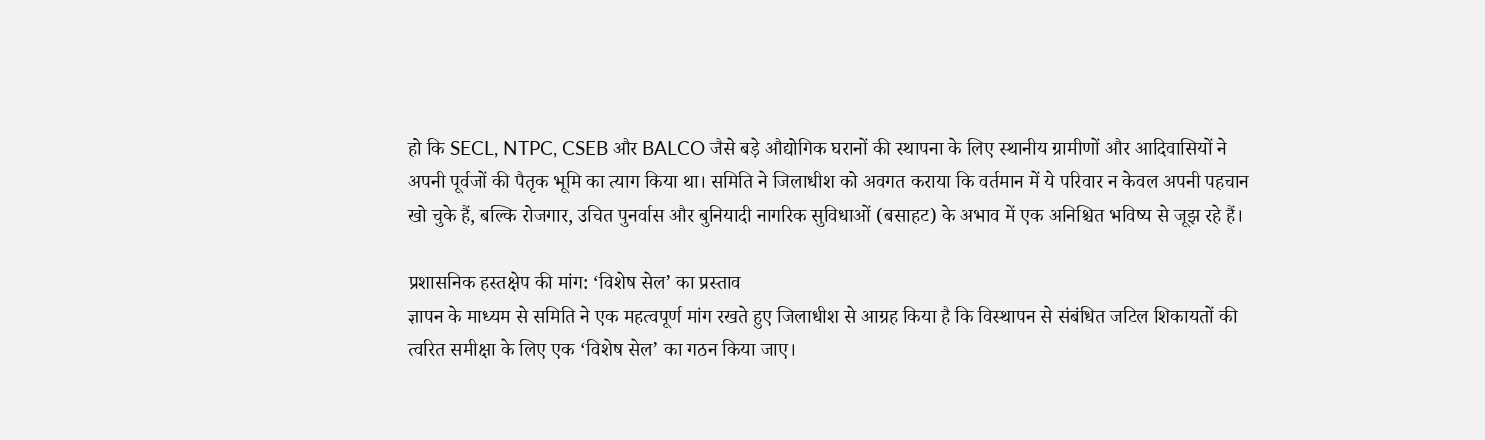हो कि SECL, NTPC, CSEB और BALCO जैसे बड़े औद्योगिक घरानों की स्थापना के लिए स्थानीय ग्रामीणों और आदिवासियों ने अपनी पूर्वजों की पैतृक भूमि का त्याग किया था। समिति ने जिलाधीश को अवगत कराया कि वर्तमान में ये परिवार न केवल अपनी पहचान खो चुके हैं, बल्कि रोजगार, उचित पुनर्वास और बुनियादी नागरिक सुविधाओं (बसाहट) के अभाव में एक अनिश्चित भविष्य से जूझ रहे हैं।

प्रशासनिक हस्तक्षेप की मांग: ‘विशेष सेल’ का प्रस्ताव
ज्ञापन के माध्यम से समिति ने एक महत्वपूर्ण मांग रखते हुए जिलाधीश से आग्रह किया है कि विस्थापन से संबंधित जटिल शिकायतों की त्वरित समीक्षा के लिए एक ‘विशेष सेल’ का गठन किया जाए।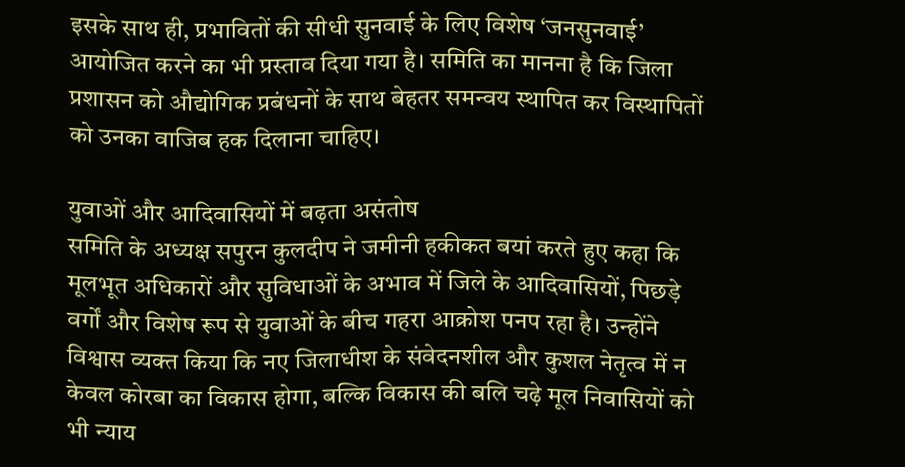इसके साथ ही, प्रभावितों की सीधी सुनवाई के लिए विशेष ‘जनसुनवाई’ आयोजित करने का भी प्रस्ताव दिया गया है। समिति का मानना है कि जिला प्रशासन को औद्योगिक प्रबंधनों के साथ बेहतर समन्वय स्थापित कर विस्थापितों को उनका वाजिब हक दिलाना चाहिए।

युवाओं और आदिवासियों में बढ़ता असंतोष
समिति के अध्यक्ष सपुरन कुलदीप ने जमीनी हकीकत बयां करते हुए कहा कि मूलभूत अधिकारों और सुविधाओं के अभाव में जिले के आदिवासियों, पिछड़े वर्गों और विशेष रूप से युवाओं के बीच गहरा आक्रोश पनप रहा है। उन्होंने विश्वास व्यक्त किया कि नए जिलाधीश के संवेदनशील और कुशल नेतृत्व में न केवल कोरबा का विकास होगा, बल्कि विकास की बलि चढ़े मूल निवासियों को भी न्याय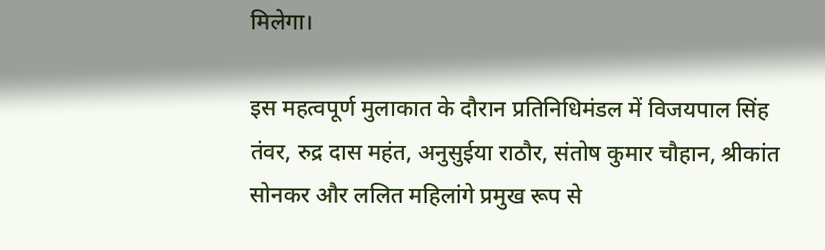मिलेगा।

इस महत्वपूर्ण मुलाकात के दौरान प्रतिनिधिमंडल में विजयपाल सिंह तंवर, रुद्र दास महंत, अनुसुईया राठौर, संतोष कुमार चौहान, श्रीकांत सोनकर और ललित महिलांगे प्रमुख रूप से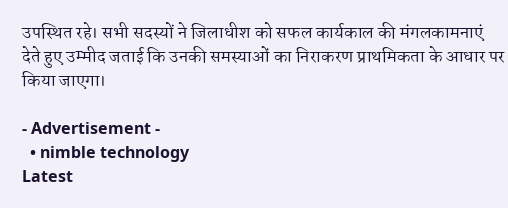उपस्थित रहे। सभी सदस्यों ने जिलाधीश को सफल कार्यकाल की मंगलकामनाएं देते हुए उम्मीद जताई कि उनकी समस्याओं का निराकरण प्राथमिकता के आधार पर किया जाएगा।

- Advertisement -
  • nimble technology
Latest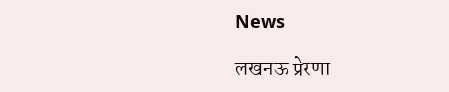News

लखनऊ प्रेरणा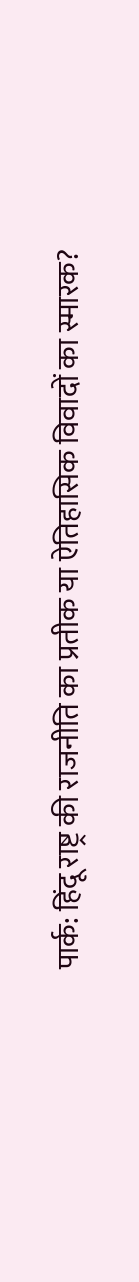पार्क: हिंदू राष्ट्र की राजनीति का प्रतीक या ऐतिहासिक विवादों का स्मारक?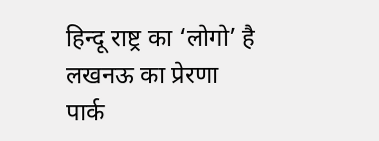हिन्दू राष्ट्र का ‘लोगो’ है लखनऊ का प्रेरणा पार्क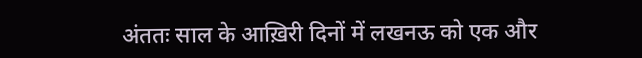अंततः साल के आख़िरी दिनों में लखनऊ को एक और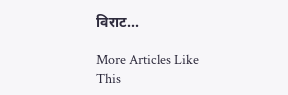विराट...

More Articles Like This